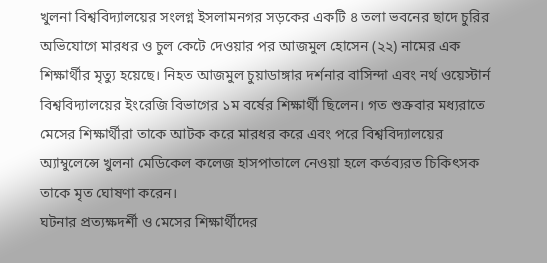খুলনা বিশ্ববিদ্যালয়ের সংলগ্ন ইসলামনগর সড়কের একটি ৪ তলা ভবনের ছাদে চুরির
অভিযোগে মারধর ও চুল কেটে দেওয়ার পর আজমুল হোসেন (২২) নামের এক শিক্ষার্থীর মৃত্যু হয়েছে। নিহত আজমুল চুয়াডাঙ্গার দর্শনার বাসিন্দা এবং নর্থ ওয়েস্টার্ন বিশ্ববিদ্যালয়ের ইংরেজি বিভাগের ১ম বর্ষের শিক্ষার্থী ছিলেন। গত শুক্রবার মধ্যরাতে মেসের শিক্ষার্থীরা তাকে আটক করে মারধর করে এবং পরে বিশ্ববিদ্যালয়ের অ্যাম্বুলেন্সে খুলনা মেডিকেল কলেজ হাসপাতালে নেওয়া হলে কর্তব্যরত চিকিৎসক তাকে মৃত ঘোষণা করেন।
ঘটনার প্রত্যক্ষদর্শী ও মেসের শিক্ষার্থীদের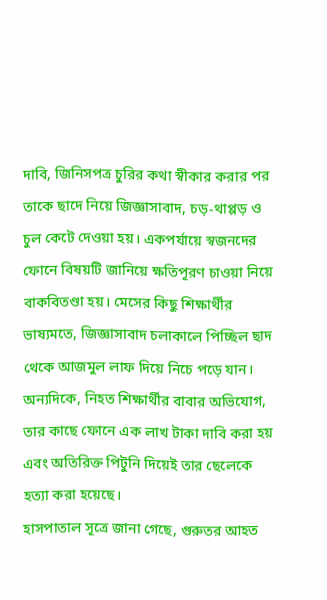দাবি, জিনিসপত্র চুরির কথা স্বীকার করার পর তাকে ছাদে নিয়ে জিজ্ঞাসাবাদ, চড়-থাপ্পড় ও চুল কেটে দেওয়া হয়। একপর্যায়ে স্বজনদের ফোনে বিষয়টি জানিয়ে ক্ষতিপূরণ চাওয়া নিয়ে বাকবিতণ্ডা হয়। মেসের কিছু শিক্ষার্থীর ভাষ্যমতে, জিজ্ঞাসাবাদ চলাকালে পিচ্ছিল ছাদ থেকে আজমুল লাফ দিয়ে নিচে পড়ে যান। অন্যদিকে, নিহত শিক্ষার্থীর বাবার অভিযোগ, তার কাছে ফোনে এক লাখ টাকা দাবি করা হয় এবং অতিরিক্ত পিটুনি দিয়েই তার ছেলেকে হত্যা করা হয়েছে।
হাসপাতাল সূত্রে জানা গেছে, গুরুতর আহত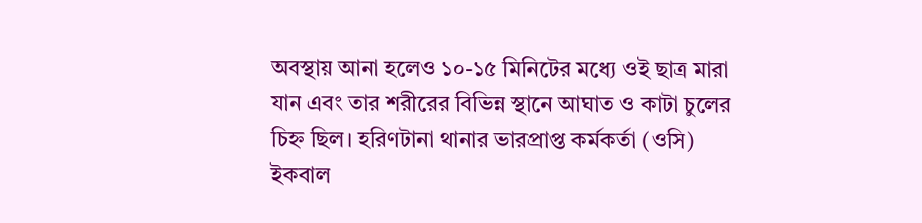অবস্থায় আনা হলেও ১০-১৫ মিনিটের মধ্যে ওই ছাত্র মারা যান এবং তার শরীরের বিভিন্ন স্থানে আঘাত ও কাটা চুলের চিহ্ন ছিল। হরিণটানা থানার ভারপ্রাপ্ত কর্মকর্তা (ওসি) ইকবাল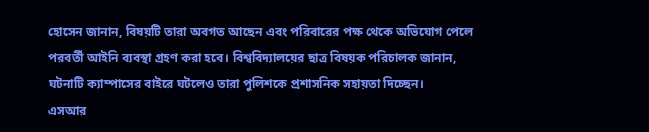হোসেন জানান, বিষয়টি তারা অবগত আছেন এবং পরিবারের পক্ষ থেকে অভিযোগ পেলে পরবর্তী আইনি ব্যবস্থা গ্রহণ করা হবে। বিশ্ববিদ্যালয়ের ছাত্র বিষয়ক পরিচালক জানান, ঘটনাটি ক্যাম্পাসের বাইরে ঘটলেও তারা পুলিশকে প্রশাসনিক সহায়তা দিচ্ছেন।
এসআর